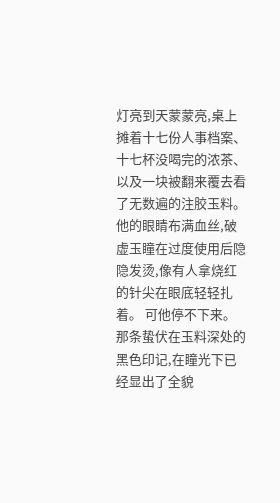灯亮到天蒙蒙亮,桌上摊着十七份人事档案、十七杯没喝完的浓茶、以及一块被翻来覆去看了无数遍的注胶玉料。他的眼睛布满血丝,破虚玉瞳在过度使用后隐隐发烫,像有人拿烧红的针尖在眼底轻轻扎着。 可他停不下来。 那条蛰伏在玉料深处的黑色印记,在瞳光下已经显出了全貌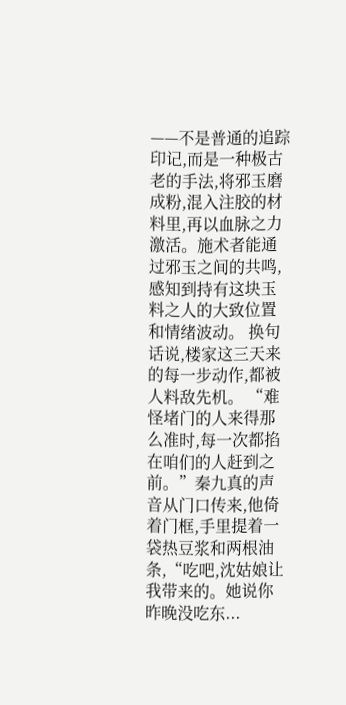——不是普通的追踪印记,而是一种极古老的手法,将邪玉磨成粉,混入注胶的材料里,再以血脉之力激活。施术者能通过邪玉之间的共鸣,感知到持有这块玉料之人的大致位置和情绪波动。 换句话说,楼家这三天来的每一步动作,都被人料敌先机。 “难怪堵门的人来得那么准时,每一次都掐在咱们的人赶到之前。”秦九真的声音从门口传来,他倚着门框,手里提着一袋热豆浆和两根油条,“吃吧,沈姑娘让我带来的。她说你昨晚没吃东...